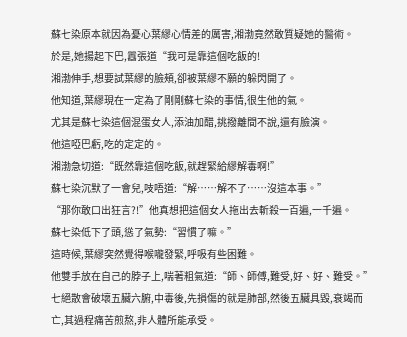蘇七染原本就因為憂心葉繆心情差的厲害,湘渤竟然敢質疑她的醫術。
於是,她揚起下巴,囂張道“我可是靠這個吃飯的!
湘渤伸手,想要試葉繆的臉頰,卻被葉繆不願的躲閃開了。
他知道,葉繆現在一定為了剛剛蘇七染的事情,很生他的氣。
尤其是蘇七染這個混蛋女人,添油加醋,挑撥離間不說,還有臉演。
他這啞巴虧,吃的定定的。
湘渤急切道:“既然靠這個吃飯,就趕緊給繆解毒啊!”
蘇七染沉默了一會兒,吱唔道:“解……解不了……沒這本事。”
“那你敢口出狂言?!”他真想把這個女人拖出去斬殺一百遍,一千遍。
蘇七染低下了頭,慫了氣勢:“習慣了嘛。”
這時候,葉繆突然覺得喉嚨發緊,呼吸有些困難。
他雙手放在自己的脖子上,喘著粗氣道:“師、師傅,難受,好、好、難受。”
七絕散會破壞五臟六腑,中毒後,先損傷的就是肺部,然後五臟具毀,衰竭而亡,其過程痛苦煎熬,非人體所能承受。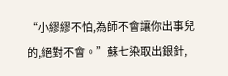“小繆繆不怕,為師不會讓你出事兒的,絕對不會。”蘇七染取出銀針,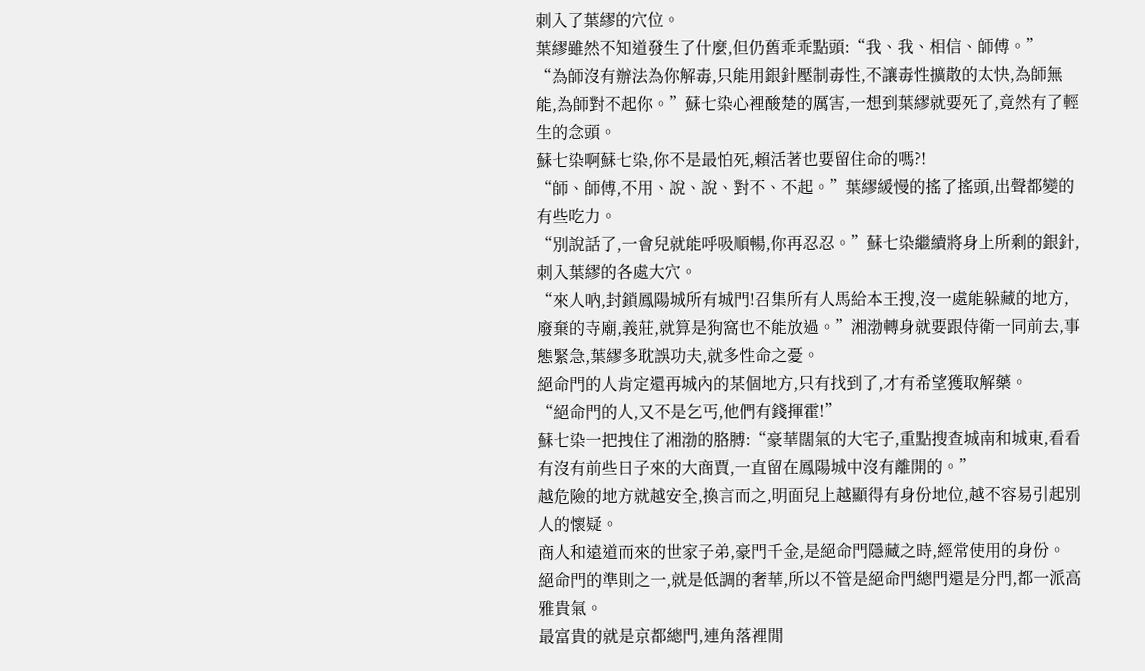刺入了葉繆的穴位。
葉繆雖然不知道發生了什麼,但仍舊乖乖點頭:“我、我、相信、師傅。”
“為師沒有辦法為你解毒,只能用銀針壓制毒性,不讓毒性擴散的太快,為師無能,為師對不起你。”蘇七染心裡酸楚的厲害,一想到葉繆就要死了,竟然有了輕生的念頭。
蘇七染啊蘇七染,你不是最怕死,賴活著也要留住命的嗎?!
“師、師傅,不用、說、說、對不、不起。”葉繆緩慢的搖了搖頭,出聲都變的有些吃力。
“別說話了,一會兒就能呼吸順暢,你再忍忍。”蘇七染繼續將身上所剩的銀針,刺入葉繆的各處大穴。
“來人吶,封鎖鳳陽城所有城門!召集所有人馬給本王搜,沒一處能躲藏的地方,廢棄的寺廟,義莊,就算是狗窩也不能放過。”湘渤轉身就要跟侍衛一同前去,事態緊急,葉繆多耽誤功夫,就多性命之憂。
絕命門的人肯定還再城內的某個地方,只有找到了,才有希望獲取解藥。
“絕命門的人,又不是乞丐,他們有錢揮霍!”
蘇七染一把拽住了湘渤的胳膊:“豪華闊氣的大宅子,重點搜查城南和城東,看看有沒有前些日子來的大商賈,一直留在鳳陽城中沒有離開的。”
越危險的地方就越安全,換言而之,明面兒上越顯得有身份地位,越不容易引起別人的懷疑。
商人和遠道而來的世家子弟,豪門千金,是絕命門隱藏之時,經常使用的身份。
絕命門的準則之一,就是低調的奢華,所以不管是絕命門總門還是分門,都一派高雅貴氣。
最富貴的就是京都總門,連角落裡閒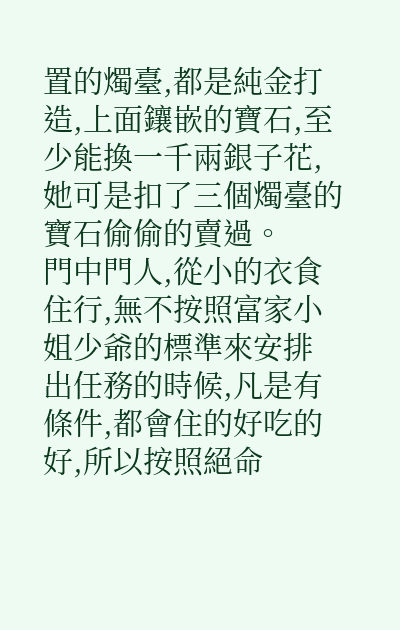置的燭臺,都是純金打造,上面鑲嵌的寶石,至少能換一千兩銀子花,她可是扣了三個燭臺的寶石偷偷的賣過。
門中門人,從小的衣食住行,無不按照富家小姐少爺的標準來安排
出任務的時候,凡是有條件,都會住的好吃的好,所以按照絕命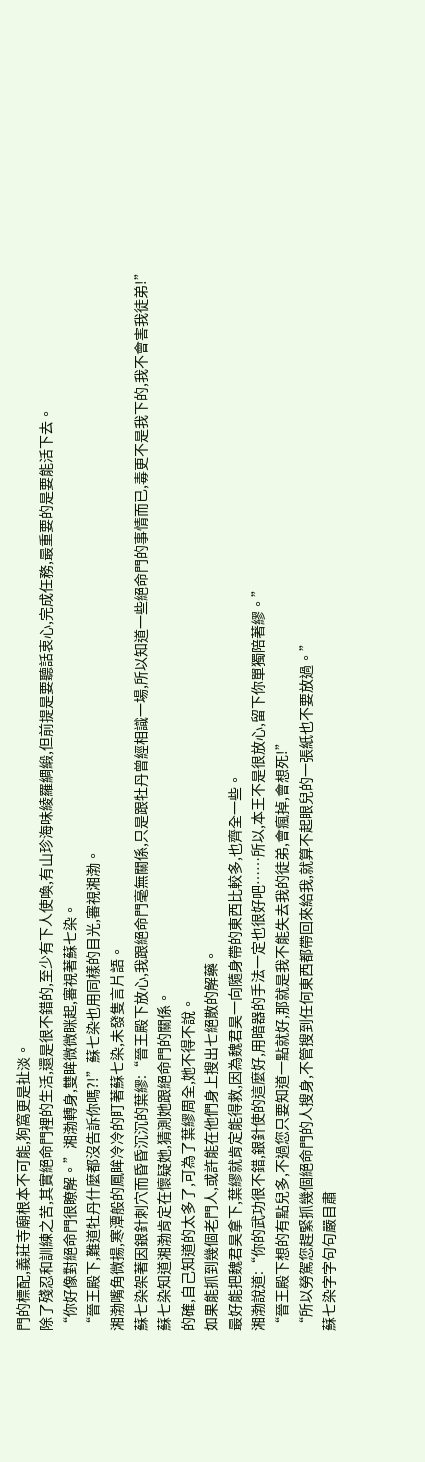門的標配,義莊寺廟根本不可能,狗窩更是扯淡。
除了殘忍和訓練之苦,其實絕命門裡的生活,還是很不錯的,至少有下人使喚,有山珍海味綾羅綢緞,但前提是要聽話衷心,完成任務,最重要的是要能活下去。
“你好像對絕命門很瞭解。”湘渤轉身,雙眸微微眯起,審視著蘇七染。
“晉王殿下,難道牡丹什麼都沒告訴你嗎?!”蘇七染也用同樣的目光,審視湘渤。
湘渤嘴角微揚,寒潭般的鳳眸冷冷的盯著蘇七染,未發隻言片語。
蘇七染架著因銀針刺穴而昏昏沉沉的葉繆:“晉王殿下放心,我跟絕命門毫無關係,只是跟牡丹曾經相識一場,所以知道一些絕命門的事情而已,毒更不是我下的,我不會害我徒弟!”
蘇七染知道湘渤肯定在懷疑她,猜測她跟絕命門的關係。
的確,自己知道的太多了,可為了葉繆周全,她不得不說。
如果能抓到幾個老門人,或許能在他們身上搜出七絕散的解藥。
最好能把魏君昊拿下,葉繆就肯定能得救,因為魏君昊一向隨身帶的東西比較多,也齊全一些。
湘渤說道:“你的武功很不錯,銀針使的這麼好,用暗器的手法一定也很好吧……所以,本王不是很放心,留下你單獨陪著繆。”
“晉王殿下想的有點兒多,不過您只要知道一點就好,那就是我不能失去我的徒弟,會瘋掉,會想死!”
“所以勞駕您趕緊抓幾個絕命門的人搜身,不管搜到任何東西都帶回來給我,就算不起眼兒的一張紙也不要放過。”
蘇七染字字句句嚴目肅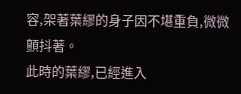容,架著葉繆的身子因不堪重負,微微顫抖著。
此時的葉繆,已經進入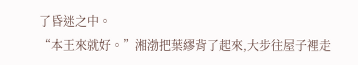了昏迷之中。
“本王來就好。”湘渤把葉繆背了起來,大步往屋子裡走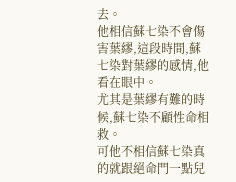去。
他相信蘇七染不會傷害葉繆,這段時間,蘇七染對葉繆的感情,他看在眼中。
尤其是葉繆有難的時候,蘇七染不顧性命相救。
可他不相信蘇七染真的就跟絕命門一點兒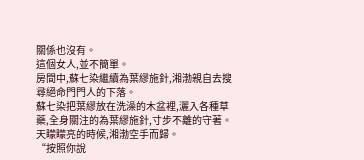關係也沒有。
這個女人,並不簡單。
房間中,蘇七染繼續為葉繆施針,湘渤親自去搜尋絕命門門人的下落。
蘇七染把葉繆放在洗澡的木盆裡,灑入各種草藥,全身關注的為葉繆施針,寸步不離的守著。
天矇矇亮的時候,湘渤空手而歸。
“按照你說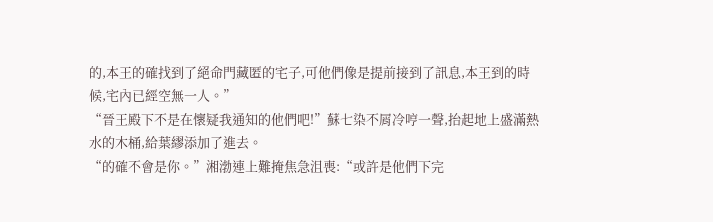的,本王的確找到了絕命門藏匿的宅子,可他們像是提前接到了訊息,本王到的時候,宅內已經空無一人。”
“晉王殿下不是在懷疑我通知的他們吧!”蘇七染不屑冷哼一聲,抬起地上盛滿熱水的木桶,給葉繆添加了進去。
“的確不會是你。”湘渤連上難掩焦急沮喪:“或許是他們下完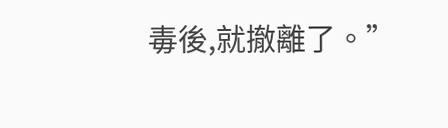毒後,就撤離了。”